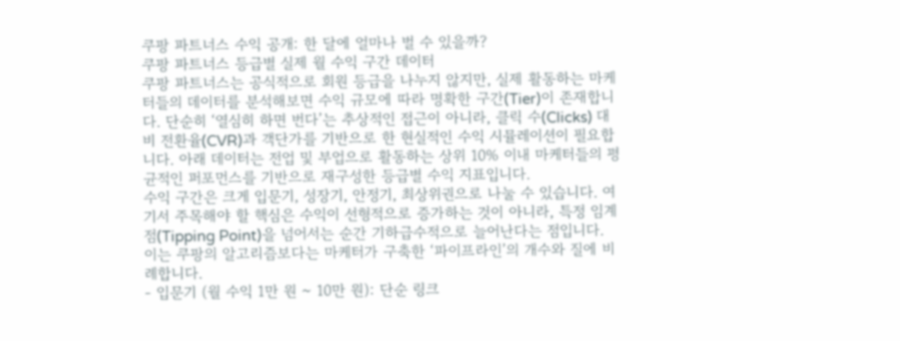쿠팡 파트너스 수익 공개: 한 달에 얼마나 벌 수 있을까?
쿠팡 파트너스 등급별 실제 월 수익 구간 데이터
쿠팡 파트너스는 공식적으로 회원 등급을 나누지 않지만, 실제 활동하는 마케터들의 데이터를 분석해보면 수익 규모에 따라 명확한 구간(Tier)이 존재합니다. 단순히 ‘열심히 하면 번다’는 추상적인 접근이 아니라, 클릭 수(Clicks) 대비 전환율(CVR)과 객단가를 기반으로 한 현실적인 수익 시뮬레이션이 필요합니다. 아래 데이터는 전업 및 부업으로 활동하는 상위 10% 이내 마케터들의 평균적인 퍼포먼스를 기반으로 재구성한 등급별 수익 지표입니다.
수익 구간은 크게 입문기, 성장기, 안정기, 최상위권으로 나눌 수 있습니다. 여기서 주목해야 할 핵심은 수익이 선형적으로 증가하는 것이 아니라, 특정 임계점(Tipping Point)을 넘어서는 순간 기하급수적으로 늘어난다는 점입니다. 이는 쿠팡의 알고리즘보다는 마케터가 구축한 ‘파이프라인’의 개수와 질에 비례합니다.
- 입문기 (월 수익 1만 원 ~ 10만 원): 단순 링크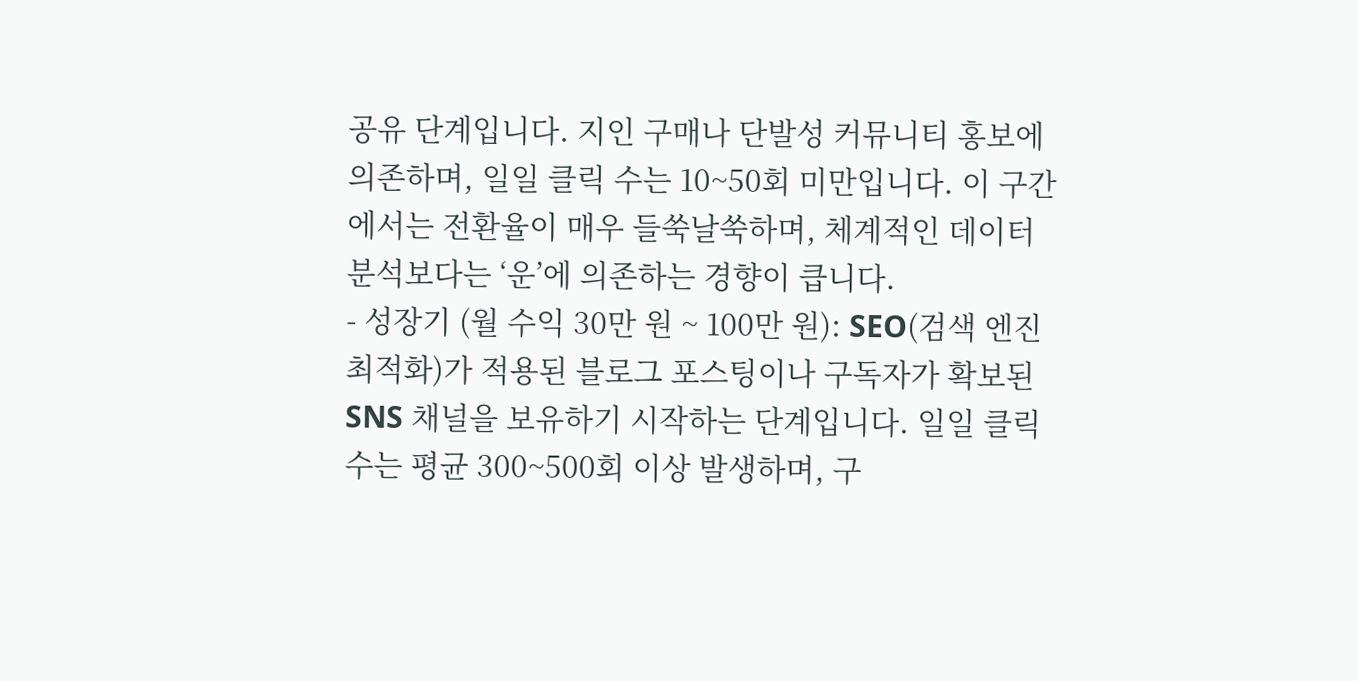공유 단계입니다. 지인 구매나 단발성 커뮤니티 홍보에 의존하며, 일일 클릭 수는 10~50회 미만입니다. 이 구간에서는 전환율이 매우 들쑥날쑥하며, 체계적인 데이터 분석보다는 ‘운’에 의존하는 경향이 큽니다.
- 성장기 (월 수익 30만 원 ~ 100만 원): SEO(검색 엔진 최적화)가 적용된 블로그 포스팅이나 구독자가 확보된 SNS 채널을 보유하기 시작하는 단계입니다. 일일 클릭 수는 평균 300~500회 이상 발생하며, 구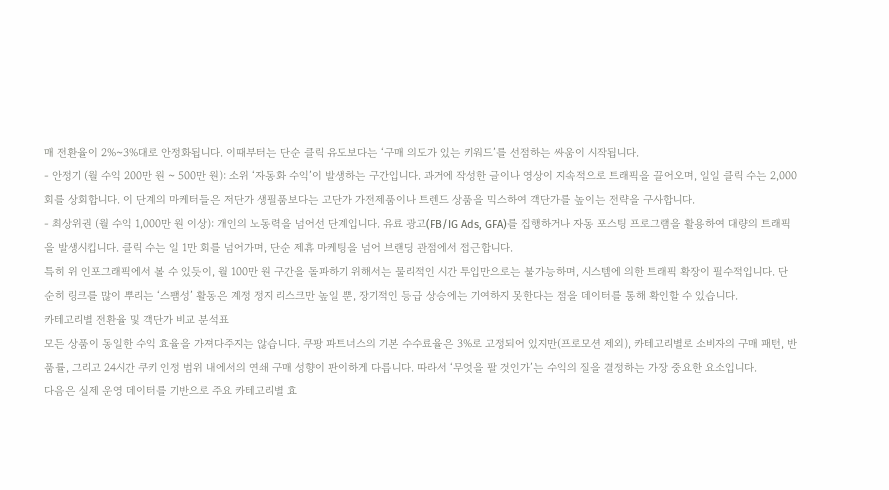매 전환율이 2%~3%대로 안정화됩니다. 이때부터는 단순 클릭 유도보다는 ‘구매 의도가 있는 키워드’를 선점하는 싸움이 시작됩니다.
- 안정기 (월 수익 200만 원 ~ 500만 원): 소위 ‘자동화 수익’이 발생하는 구간입니다. 과거에 작성한 글이나 영상이 지속적으로 트래픽을 끌어오며, 일일 클릭 수는 2,000회를 상회합니다. 이 단계의 마케터들은 저단가 생필품보다는 고단가 가전제품이나 트렌드 상품을 믹스하여 객단가를 높이는 전략을 구사합니다.
- 최상위권 (월 수익 1,000만 원 이상): 개인의 노동력을 넘어선 단계입니다. 유료 광고(FB/IG Ads, GFA)를 집행하거나 자동 포스팅 프로그램을 활용하여 대량의 트래픽을 발생시킵니다. 클릭 수는 일 1만 회를 넘어가며, 단순 제휴 마케팅을 넘어 브랜딩 관점에서 접근합니다.
특히 위 인포그래픽에서 볼 수 있듯이, 월 100만 원 구간을 돌파하기 위해서는 물리적인 시간 투입만으로는 불가능하며, 시스템에 의한 트래픽 확장이 필수적입니다. 단순히 링크를 많이 뿌리는 ‘스팸성’ 활동은 계정 정지 리스크만 높일 뿐, 장기적인 등급 상승에는 기여하지 못한다는 점을 데이터를 통해 확인할 수 있습니다.
카테고리별 전환율 및 객단가 비교 분석표
모든 상품이 동일한 수익 효율을 가져다주지는 않습니다. 쿠팡 파트너스의 기본 수수료율은 3%로 고정되어 있지만(프로모션 제외), 카테고리별로 소비자의 구매 패턴, 반품률, 그리고 24시간 쿠키 인정 범위 내에서의 연쇄 구매 성향이 판이하게 다릅니다. 따라서 ‘무엇을 팔 것인가’는 수익의 질을 결정하는 가장 중요한 요소입니다.
다음은 실제 운영 데이터를 기반으로 주요 카테고리별 효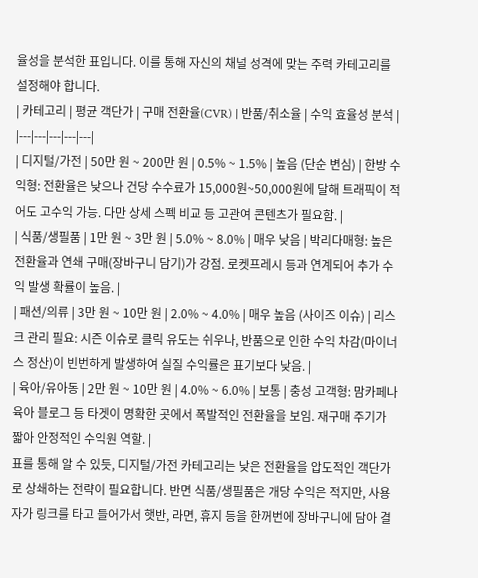율성을 분석한 표입니다. 이를 통해 자신의 채널 성격에 맞는 주력 카테고리를 설정해야 합니다.
| 카테고리 | 평균 객단가 | 구매 전환율(CVR) | 반품/취소율 | 수익 효율성 분석 |
|---|---|---|---|---|
| 디지털/가전 | 50만 원 ~ 200만 원 | 0.5% ~ 1.5% | 높음 (단순 변심) | 한방 수익형: 전환율은 낮으나 건당 수수료가 15,000원~50,000원에 달해 트래픽이 적어도 고수익 가능. 다만 상세 스펙 비교 등 고관여 콘텐츠가 필요함. |
| 식품/생필품 | 1만 원 ~ 3만 원 | 5.0% ~ 8.0% | 매우 낮음 | 박리다매형: 높은 전환율과 연쇄 구매(장바구니 담기)가 강점. 로켓프레시 등과 연계되어 추가 수익 발생 확률이 높음. |
| 패션/의류 | 3만 원 ~ 10만 원 | 2.0% ~ 4.0% | 매우 높음 (사이즈 이슈) | 리스크 관리 필요: 시즌 이슈로 클릭 유도는 쉬우나, 반품으로 인한 수익 차감(마이너스 정산)이 빈번하게 발생하여 실질 수익률은 표기보다 낮음. |
| 육아/유아동 | 2만 원 ~ 10만 원 | 4.0% ~ 6.0% | 보통 | 충성 고객형: 맘카페나 육아 블로그 등 타겟이 명확한 곳에서 폭발적인 전환율을 보임. 재구매 주기가 짧아 안정적인 수익원 역할. |
표를 통해 알 수 있듯, 디지털/가전 카테고리는 낮은 전환율을 압도적인 객단가로 상쇄하는 전략이 필요합니다. 반면 식품/생필품은 개당 수익은 적지만, 사용자가 링크를 타고 들어가서 햇반, 라면, 휴지 등을 한꺼번에 장바구니에 담아 결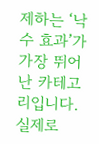제하는 ‘낙수 효과’가 가장 뛰어난 카테고리입니다. 실제로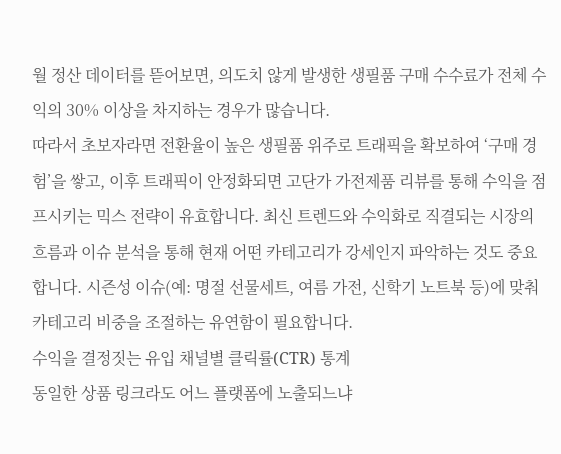월 정산 데이터를 뜯어보면, 의도치 않게 발생한 생필품 구매 수수료가 전체 수익의 30% 이상을 차지하는 경우가 많습니다.
따라서 초보자라면 전환율이 높은 생필품 위주로 트래픽을 확보하여 ‘구매 경험’을 쌓고, 이후 트래픽이 안정화되면 고단가 가전제품 리뷰를 통해 수익을 점프시키는 믹스 전략이 유효합니다. 최신 트렌드와 수익화로 직결되는 시장의 흐름과 이슈 분석을 통해 현재 어떤 카테고리가 강세인지 파악하는 것도 중요합니다. 시즌성 이슈(예: 명절 선물세트, 여름 가전, 신학기 노트북 등)에 맞춰 카테고리 비중을 조절하는 유연함이 필요합니다.
수익을 결정짓는 유입 채널별 클릭률(CTR) 통계
동일한 상품 링크라도 어느 플랫폼에 노출되느냐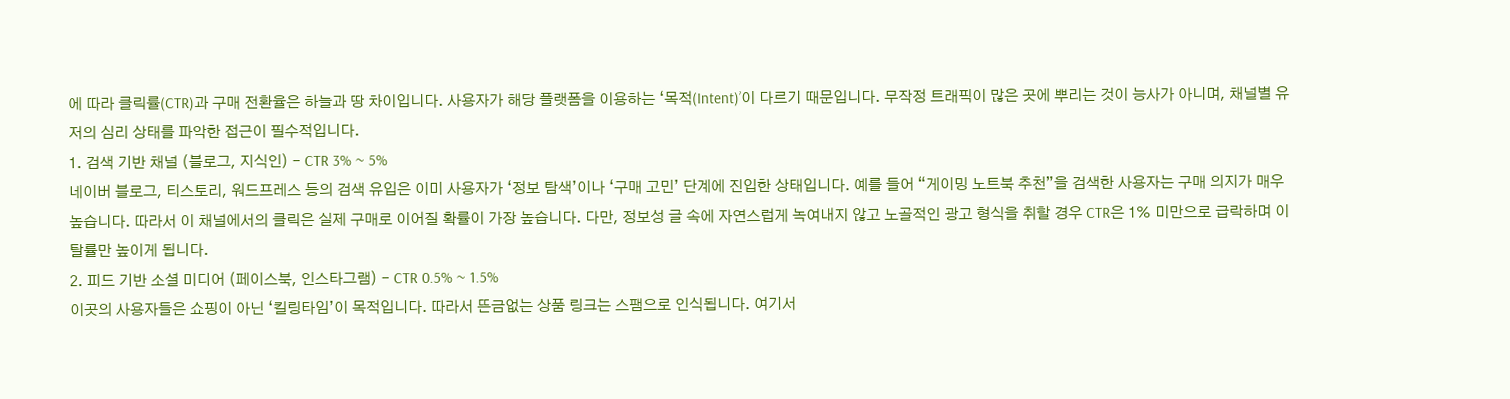에 따라 클릭률(CTR)과 구매 전환율은 하늘과 땅 차이입니다. 사용자가 해당 플랫폼을 이용하는 ‘목적(Intent)’이 다르기 때문입니다. 무작정 트래픽이 많은 곳에 뿌리는 것이 능사가 아니며, 채널별 유저의 심리 상태를 파악한 접근이 필수적입니다.
1. 검색 기반 채널 (블로그, 지식인) – CTR 3% ~ 5%
네이버 블로그, 티스토리, 워드프레스 등의 검색 유입은 이미 사용자가 ‘정보 탐색’이나 ‘구매 고민’ 단계에 진입한 상태입니다. 예를 들어 “게이밍 노트북 추천”을 검색한 사용자는 구매 의지가 매우 높습니다. 따라서 이 채널에서의 클릭은 실제 구매로 이어질 확률이 가장 높습니다. 다만, 정보성 글 속에 자연스럽게 녹여내지 않고 노골적인 광고 형식을 취할 경우 CTR은 1% 미만으로 급락하며 이탈률만 높이게 됩니다.
2. 피드 기반 소셜 미디어 (페이스북, 인스타그램) – CTR 0.5% ~ 1.5%
이곳의 사용자들은 쇼핑이 아닌 ‘킬링타임’이 목적입니다. 따라서 뜬금없는 상품 링크는 스팸으로 인식됩니다. 여기서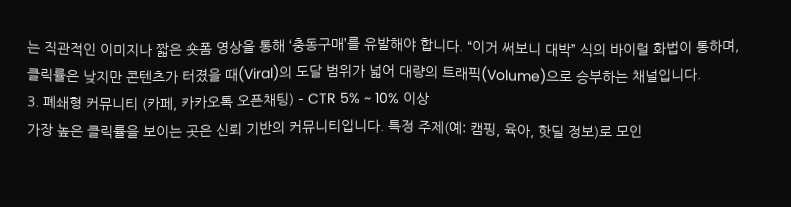는 직관적인 이미지나 짧은 숏폼 영상을 통해 ‘충동구매’를 유발해야 합니다. “이거 써보니 대박” 식의 바이럴 화법이 통하며, 클릭률은 낮지만 콘텐츠가 터졌을 때(Viral)의 도달 범위가 넓어 대량의 트래픽(Volume)으로 승부하는 채널입니다.
3. 폐쇄형 커뮤니티 (카페, 카카오톡 오픈채팅) – CTR 5% ~ 10% 이상
가장 높은 클릭률을 보이는 곳은 신뢰 기반의 커뮤니티입니다. 특정 주제(예: 캠핑, 육아, 핫딜 정보)로 모인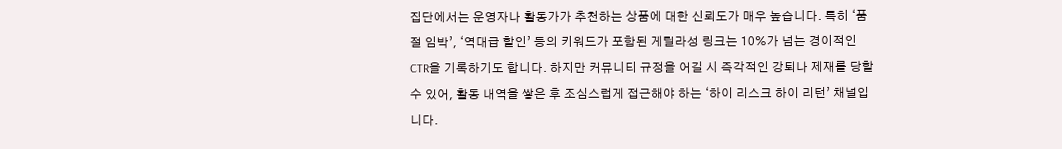집단에서는 운영자나 활동가가 추천하는 상품에 대한 신뢰도가 매우 높습니다. 특히 ‘품절 임박’, ‘역대급 할인’ 등의 키워드가 포함된 게릴라성 링크는 10%가 넘는 경이적인 CTR을 기록하기도 합니다. 하지만 커뮤니티 규정을 어길 시 즉각적인 강퇴나 제재를 당할 수 있어, 활동 내역을 쌓은 후 조심스럽게 접근해야 하는 ‘하이 리스크 하이 리턴’ 채널입니다.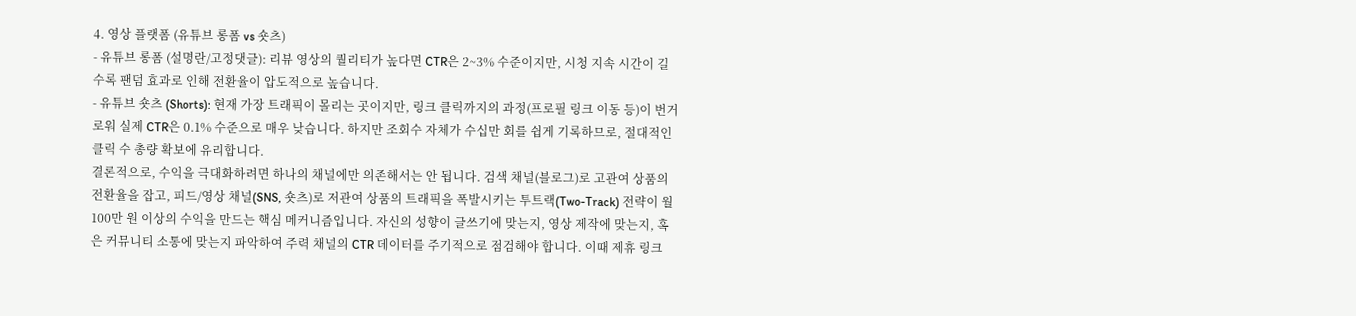4. 영상 플랫폼 (유튜브 롱폼 vs 숏츠)
- 유튜브 롱폼 (설명란/고정댓글): 리뷰 영상의 퀄리티가 높다면 CTR은 2~3% 수준이지만, 시청 지속 시간이 길수록 팬덤 효과로 인해 전환율이 압도적으로 높습니다.
- 유튜브 숏츠 (Shorts): 현재 가장 트래픽이 몰리는 곳이지만, 링크 클릭까지의 과정(프로필 링크 이동 등)이 번거로워 실제 CTR은 0.1% 수준으로 매우 낮습니다. 하지만 조회수 자체가 수십만 회를 쉽게 기록하므로, 절대적인 클릭 수 총량 확보에 유리합니다.
결론적으로, 수익을 극대화하려면 하나의 채널에만 의존해서는 안 됩니다. 검색 채널(블로그)로 고관여 상품의 전환율을 잡고, 피드/영상 채널(SNS, 숏츠)로 저관여 상품의 트래픽을 폭발시키는 투트랙(Two-Track) 전략이 월 100만 원 이상의 수익을 만드는 핵심 메커니즘입니다. 자신의 성향이 글쓰기에 맞는지, 영상 제작에 맞는지, 혹은 커뮤니티 소통에 맞는지 파악하여 주력 채널의 CTR 데이터를 주기적으로 점검해야 합니다. 이때 제휴 링크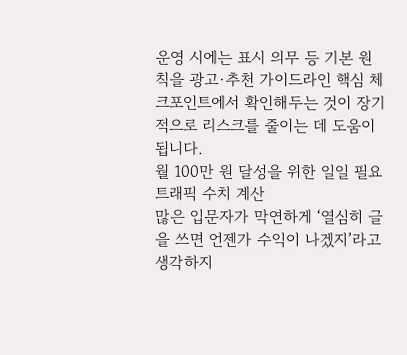운영 시에는 표시 의무 등 기본 원칙을 광고·추천 가이드라인 핵심 체크포인트에서 확인해두는 것이 장기적으로 리스크를 줄이는 데 도움이 됩니다.
월 100만 원 달성을 위한 일일 필요 트래픽 수치 계산
많은 입문자가 막연하게 ‘열심히 글을 쓰면 언젠가 수익이 나겠지’라고 생각하지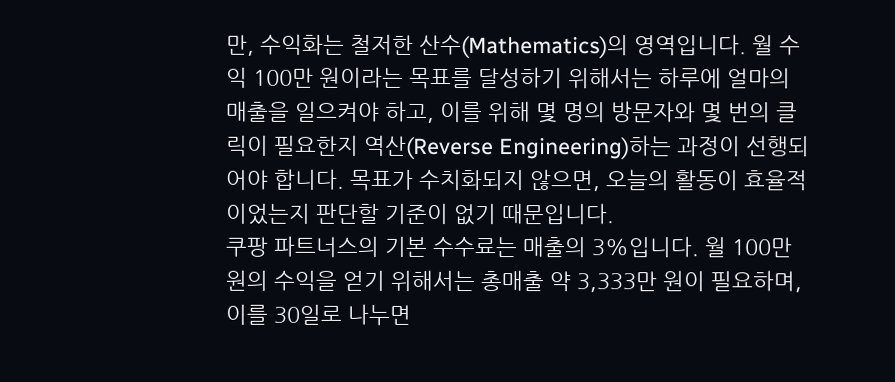만, 수익화는 철저한 산수(Mathematics)의 영역입니다. 월 수익 100만 원이라는 목표를 달성하기 위해서는 하루에 얼마의 매출을 일으켜야 하고, 이를 위해 몇 명의 방문자와 몇 번의 클릭이 필요한지 역산(Reverse Engineering)하는 과정이 선행되어야 합니다. 목표가 수치화되지 않으면, 오늘의 활동이 효율적이었는지 판단할 기준이 없기 때문입니다.
쿠팡 파트너스의 기본 수수료는 매출의 3%입니다. 월 100만 원의 수익을 얻기 위해서는 총매출 약 3,333만 원이 필요하며, 이를 30일로 나누면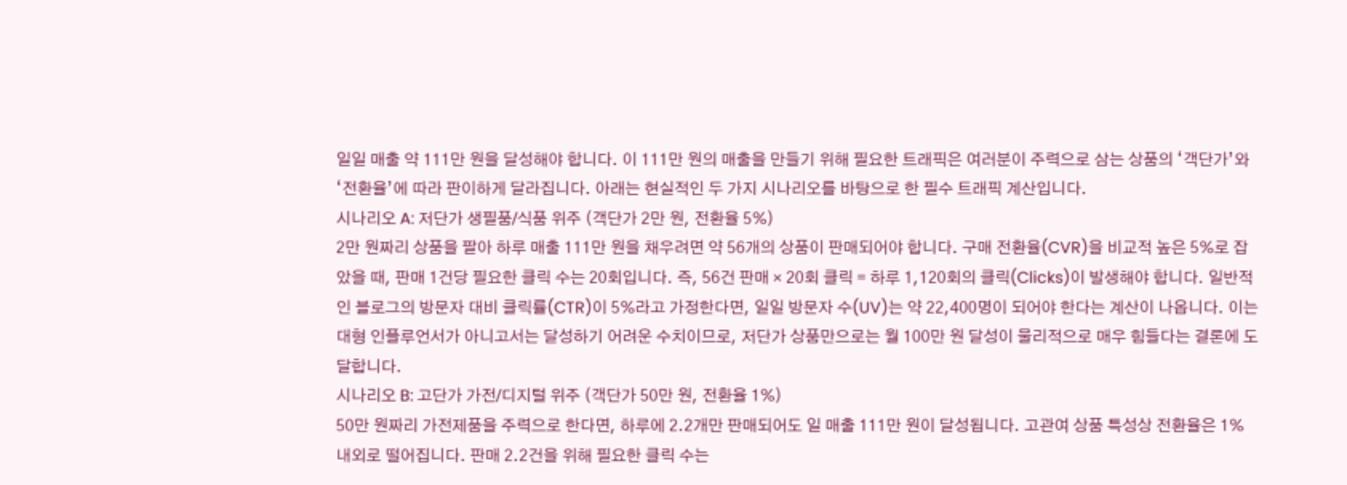일일 매출 약 111만 원을 달성해야 합니다. 이 111만 원의 매출을 만들기 위해 필요한 트래픽은 여러분이 주력으로 삼는 상품의 ‘객단가’와 ‘전환율’에 따라 판이하게 달라집니다. 아래는 현실적인 두 가지 시나리오를 바탕으로 한 필수 트래픽 계산입니다.
시나리오 A: 저단가 생필품/식품 위주 (객단가 2만 원, 전환율 5%)
2만 원짜리 상품을 팔아 하루 매출 111만 원을 채우려면 약 56개의 상품이 판매되어야 합니다. 구매 전환율(CVR)을 비교적 높은 5%로 잡았을 때, 판매 1건당 필요한 클릭 수는 20회입니다. 즉, 56건 판매 × 20회 클릭 = 하루 1,120회의 클릭(Clicks)이 발생해야 합니다. 일반적인 블로그의 방문자 대비 클릭률(CTR)이 5%라고 가정한다면, 일일 방문자 수(UV)는 약 22,400명이 되어야 한다는 계산이 나옵니다. 이는 대형 인플루언서가 아니고서는 달성하기 어려운 수치이므로, 저단가 상품만으로는 월 100만 원 달성이 물리적으로 매우 힘들다는 결론에 도달합니다.
시나리오 B: 고단가 가전/디지털 위주 (객단가 50만 원, 전환율 1%)
50만 원짜리 가전제품을 주력으로 한다면, 하루에 2.2개만 판매되어도 일 매출 111만 원이 달성됩니다. 고관여 상품 특성상 전환율은 1% 내외로 떨어집니다. 판매 2.2건을 위해 필요한 클릭 수는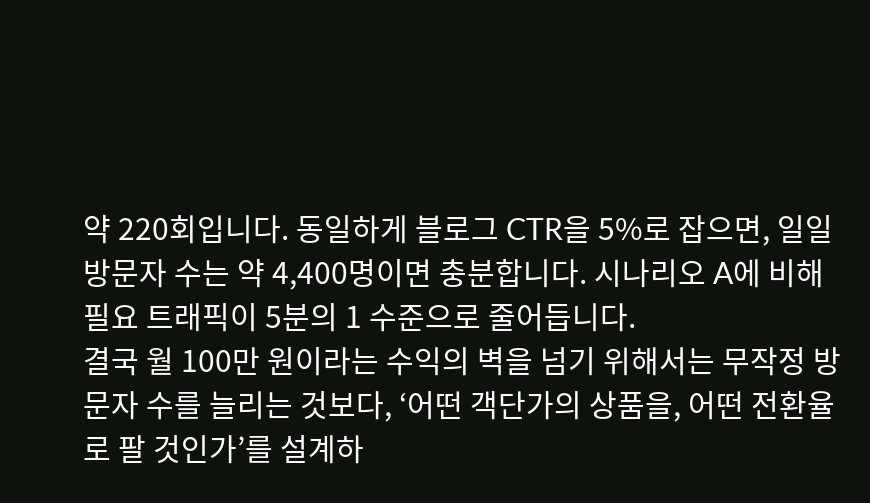약 220회입니다. 동일하게 블로그 CTR을 5%로 잡으면, 일일 방문자 수는 약 4,400명이면 충분합니다. 시나리오 A에 비해 필요 트래픽이 5분의 1 수준으로 줄어듭니다.
결국 월 100만 원이라는 수익의 벽을 넘기 위해서는 무작정 방문자 수를 늘리는 것보다, ‘어떤 객단가의 상품을, 어떤 전환율로 팔 것인가’를 설계하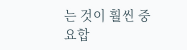는 것이 훨씬 중요합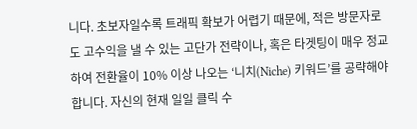니다. 초보자일수록 트래픽 확보가 어렵기 때문에, 적은 방문자로도 고수익을 낼 수 있는 고단가 전략이나, 혹은 타겟팅이 매우 정교하여 전환율이 10% 이상 나오는 ‘니치(Niche) 키워드’를 공략해야 합니다. 자신의 현재 일일 클릭 수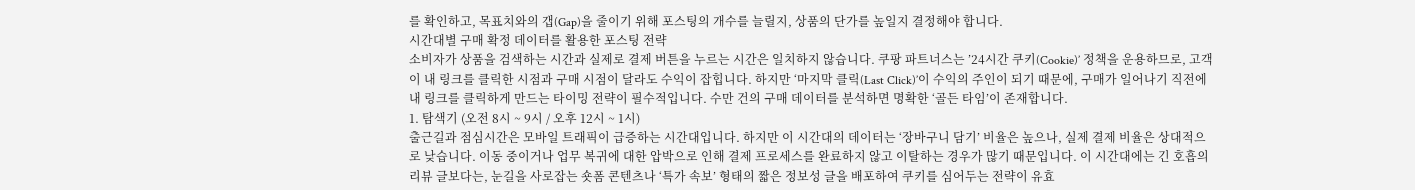를 확인하고, 목표치와의 갭(Gap)을 줄이기 위해 포스팅의 개수를 늘릴지, 상품의 단가를 높일지 결정해야 합니다.
시간대별 구매 확정 데이터를 활용한 포스팅 전략
소비자가 상품을 검색하는 시간과 실제로 결제 버튼을 누르는 시간은 일치하지 않습니다. 쿠팡 파트너스는 ’24시간 쿠키(Cookie)’ 정책을 운용하므로, 고객이 내 링크를 클릭한 시점과 구매 시점이 달라도 수익이 잡힙니다. 하지만 ‘마지막 클릭(Last Click)’이 수익의 주인이 되기 때문에, 구매가 일어나기 직전에 내 링크를 클릭하게 만드는 타이밍 전략이 필수적입니다. 수만 건의 구매 데이터를 분석하면 명확한 ‘골든 타임’이 존재합니다.
1. 탐색기 (오전 8시 ~ 9시 / 오후 12시 ~ 1시)
출근길과 점심시간은 모바일 트래픽이 급증하는 시간대입니다. 하지만 이 시간대의 데이터는 ‘장바구니 담기’ 비율은 높으나, 실제 결제 비율은 상대적으로 낮습니다. 이동 중이거나 업무 복귀에 대한 압박으로 인해 결제 프로세스를 완료하지 않고 이탈하는 경우가 많기 때문입니다. 이 시간대에는 긴 호흡의 리뷰 글보다는, 눈길을 사로잡는 숏폼 콘텐츠나 ‘특가 속보’ 형태의 짧은 정보성 글을 배포하여 쿠키를 심어두는 전략이 유효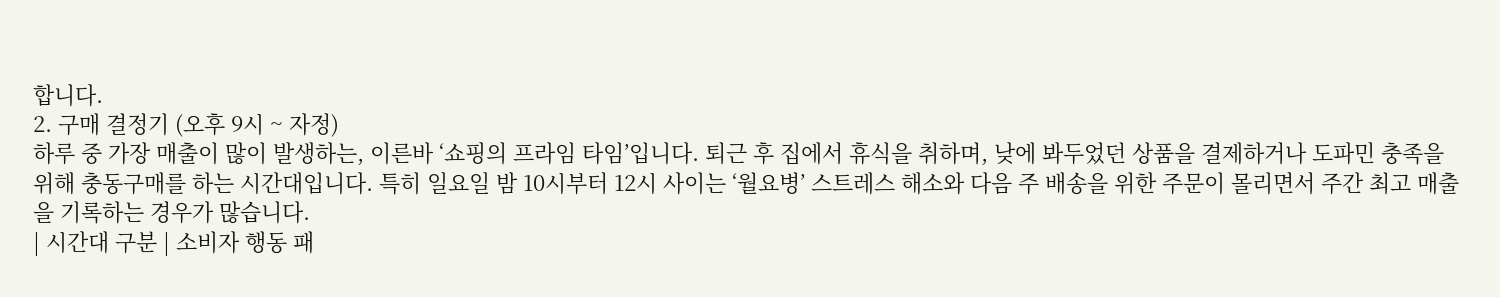합니다.
2. 구매 결정기 (오후 9시 ~ 자정)
하루 중 가장 매출이 많이 발생하는, 이른바 ‘쇼핑의 프라임 타임’입니다. 퇴근 후 집에서 휴식을 취하며, 낮에 봐두었던 상품을 결제하거나 도파민 충족을 위해 충동구매를 하는 시간대입니다. 특히 일요일 밤 10시부터 12시 사이는 ‘월요병’ 스트레스 해소와 다음 주 배송을 위한 주문이 몰리면서 주간 최고 매출을 기록하는 경우가 많습니다.
| 시간대 구분 | 소비자 행동 패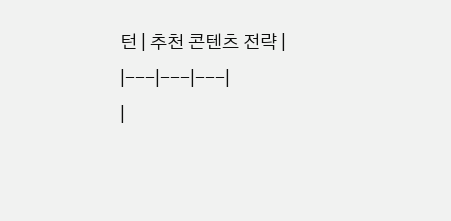턴 | 추천 콘텐츠 전략 |
|---|---|---|
|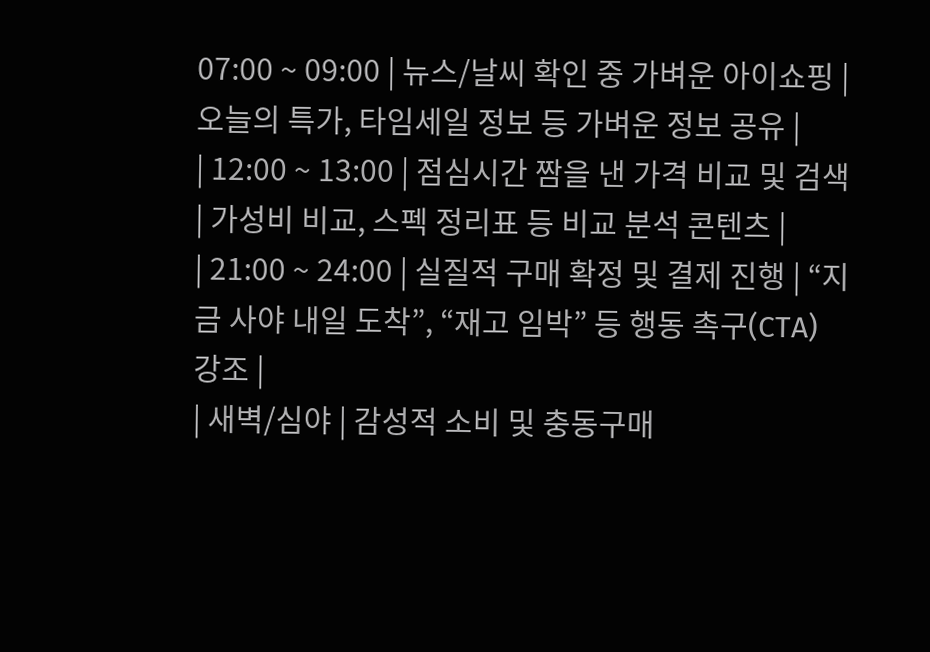07:00 ~ 09:00 | 뉴스/날씨 확인 중 가벼운 아이쇼핑 | 오늘의 특가, 타임세일 정보 등 가벼운 정보 공유 |
| 12:00 ~ 13:00 | 점심시간 짬을 낸 가격 비교 및 검색 | 가성비 비교, 스펙 정리표 등 비교 분석 콘텐츠 |
| 21:00 ~ 24:00 | 실질적 구매 확정 및 결제 진행 | “지금 사야 내일 도착”, “재고 임박” 등 행동 촉구(CTA) 강조 |
| 새벽/심야 | 감성적 소비 및 충동구매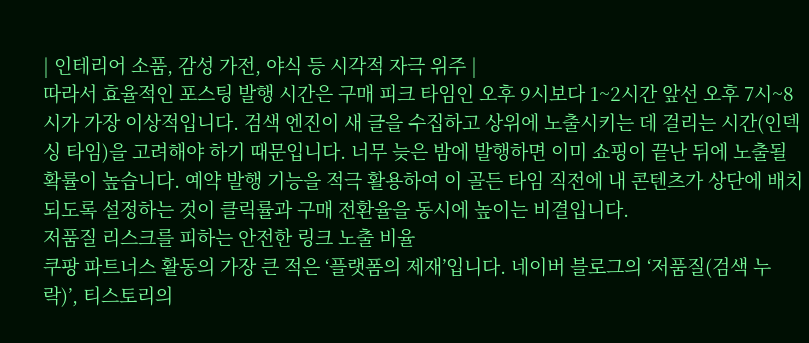| 인테리어 소품, 감성 가전, 야식 등 시각적 자극 위주 |
따라서 효율적인 포스팅 발행 시간은 구매 피크 타임인 오후 9시보다 1~2시간 앞선 오후 7시~8시가 가장 이상적입니다. 검색 엔진이 새 글을 수집하고 상위에 노출시키는 데 걸리는 시간(인덱싱 타임)을 고려해야 하기 때문입니다. 너무 늦은 밤에 발행하면 이미 쇼핑이 끝난 뒤에 노출될 확률이 높습니다. 예약 발행 기능을 적극 활용하여 이 골든 타임 직전에 내 콘텐츠가 상단에 배치되도록 설정하는 것이 클릭률과 구매 전환율을 동시에 높이는 비결입니다.
저품질 리스크를 피하는 안전한 링크 노출 비율
쿠팡 파트너스 활동의 가장 큰 적은 ‘플랫폼의 제재’입니다. 네이버 블로그의 ‘저품질(검색 누락)’, 티스토리의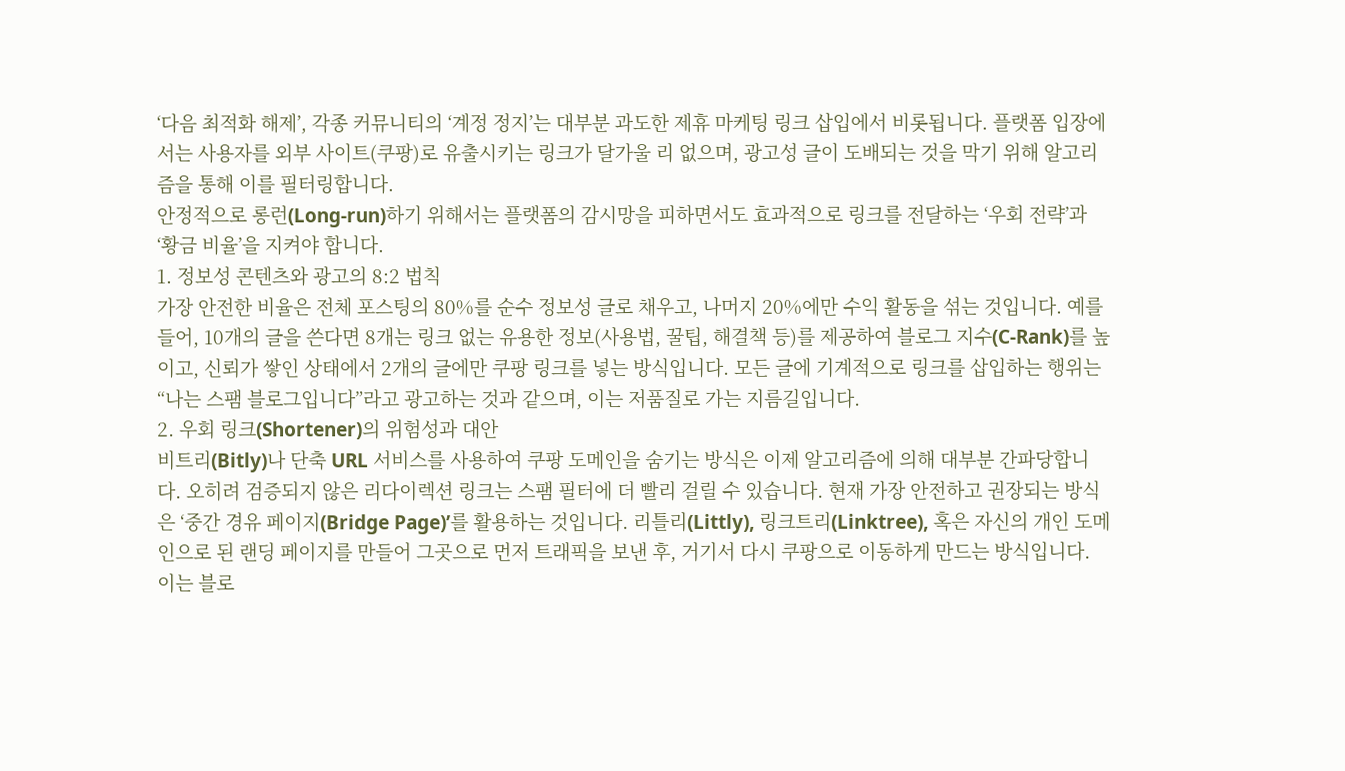‘다음 최적화 해제’, 각종 커뮤니티의 ‘계정 정지’는 대부분 과도한 제휴 마케팅 링크 삽입에서 비롯됩니다. 플랫폼 입장에서는 사용자를 외부 사이트(쿠팡)로 유출시키는 링크가 달가울 리 없으며, 광고성 글이 도배되는 것을 막기 위해 알고리즘을 통해 이를 필터링합니다.
안정적으로 롱런(Long-run)하기 위해서는 플랫폼의 감시망을 피하면서도 효과적으로 링크를 전달하는 ‘우회 전략’과 ‘황금 비율’을 지켜야 합니다.
1. 정보성 콘텐츠와 광고의 8:2 법칙
가장 안전한 비율은 전체 포스팅의 80%를 순수 정보성 글로 채우고, 나머지 20%에만 수익 활동을 섞는 것입니다. 예를 들어, 10개의 글을 쓴다면 8개는 링크 없는 유용한 정보(사용법, 꿀팁, 해결책 등)를 제공하여 블로그 지수(C-Rank)를 높이고, 신뢰가 쌓인 상태에서 2개의 글에만 쿠팡 링크를 넣는 방식입니다. 모든 글에 기계적으로 링크를 삽입하는 행위는 “나는 스팸 블로그입니다”라고 광고하는 것과 같으며, 이는 저품질로 가는 지름길입니다.
2. 우회 링크(Shortener)의 위험성과 대안
비트리(Bitly)나 단축 URL 서비스를 사용하여 쿠팡 도메인을 숨기는 방식은 이제 알고리즘에 의해 대부분 간파당합니다. 오히려 검증되지 않은 리다이렉션 링크는 스팸 필터에 더 빨리 걸릴 수 있습니다. 현재 가장 안전하고 권장되는 방식은 ‘중간 경유 페이지(Bridge Page)’를 활용하는 것입니다. 리틀리(Littly), 링크트리(Linktree), 혹은 자신의 개인 도메인으로 된 랜딩 페이지를 만들어 그곳으로 먼저 트래픽을 보낸 후, 거기서 다시 쿠팡으로 이동하게 만드는 방식입니다. 이는 블로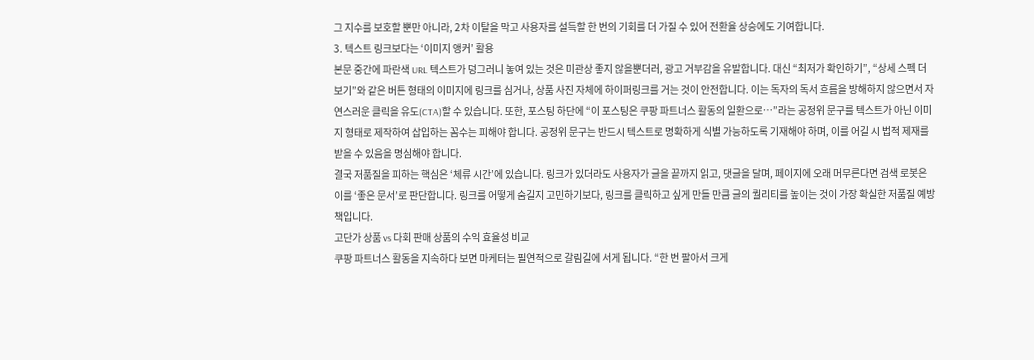그 지수를 보호할 뿐만 아니라, 2차 이탈을 막고 사용자를 설득할 한 번의 기회를 더 가질 수 있어 전환율 상승에도 기여합니다.
3. 텍스트 링크보다는 ‘이미지 앵커’ 활용
본문 중간에 파란색 URL 텍스트가 덩그러니 놓여 있는 것은 미관상 좋지 않을뿐더러, 광고 거부감을 유발합니다. 대신 “최저가 확인하기”, “상세 스펙 더 보기”와 같은 버튼 형태의 이미지에 링크를 심거나, 상품 사진 자체에 하이퍼링크를 거는 것이 안전합니다. 이는 독자의 독서 흐름을 방해하지 않으면서 자연스러운 클릭을 유도(CTA)할 수 있습니다. 또한, 포스팅 하단에 “이 포스팅은 쿠팡 파트너스 활동의 일환으로…”라는 공정위 문구를 텍스트가 아닌 이미지 형태로 제작하여 삽입하는 꼼수는 피해야 합니다. 공정위 문구는 반드시 텍스트로 명확하게 식별 가능하도록 기재해야 하며, 이를 어길 시 법적 제재를 받을 수 있음을 명심해야 합니다.
결국 저품질을 피하는 핵심은 ‘체류 시간’에 있습니다. 링크가 있더라도 사용자가 글을 끝까지 읽고, 댓글을 달며, 페이지에 오래 머무른다면 검색 로봇은 이를 ‘좋은 문서’로 판단합니다. 링크를 어떻게 숨길지 고민하기보다, 링크를 클릭하고 싶게 만들 만큼 글의 퀄리티를 높이는 것이 가장 확실한 저품질 예방책입니다.
고단가 상품 vs 다회 판매 상품의 수익 효율성 비교
쿠팡 파트너스 활동을 지속하다 보면 마케터는 필연적으로 갈림길에 서게 됩니다. “한 번 팔아서 크게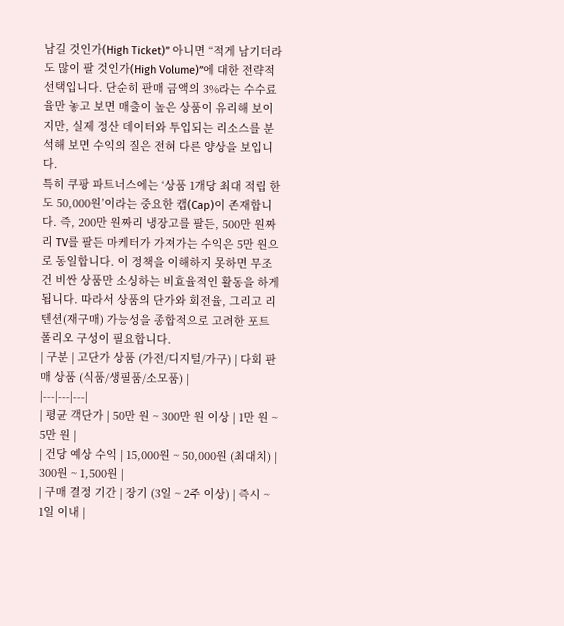남길 것인가(High Ticket)” 아니면 “적게 남기더라도 많이 팔 것인가(High Volume)”에 대한 전략적 선택입니다. 단순히 판매 금액의 3%라는 수수료율만 놓고 보면 매출이 높은 상품이 유리해 보이지만, 실제 정산 데이터와 투입되는 리소스를 분석해 보면 수익의 질은 전혀 다른 양상을 보입니다.
특히 쿠팡 파트너스에는 ‘상품 1개당 최대 적립 한도 50,000원’이라는 중요한 캡(Cap)이 존재합니다. 즉, 200만 원짜리 냉장고를 팔든, 500만 원짜리 TV를 팔든 마케터가 가져가는 수익은 5만 원으로 동일합니다. 이 정책을 이해하지 못하면 무조건 비싼 상품만 소싱하는 비효율적인 활동을 하게 됩니다. 따라서 상품의 단가와 회전율, 그리고 리텐션(재구매) 가능성을 종합적으로 고려한 포트폴리오 구성이 필요합니다.
| 구분 | 고단가 상품 (가전/디지털/가구) | 다회 판매 상품 (식품/생필품/소모품) |
|---|---|---|
| 평균 객단가 | 50만 원 ~ 300만 원 이상 | 1만 원 ~ 5만 원 |
| 건당 예상 수익 | 15,000원 ~ 50,000원 (최대치) | 300원 ~ 1,500원 |
| 구매 결정 기간 | 장기 (3일 ~ 2주 이상) | 즉시 ~ 1일 이내 |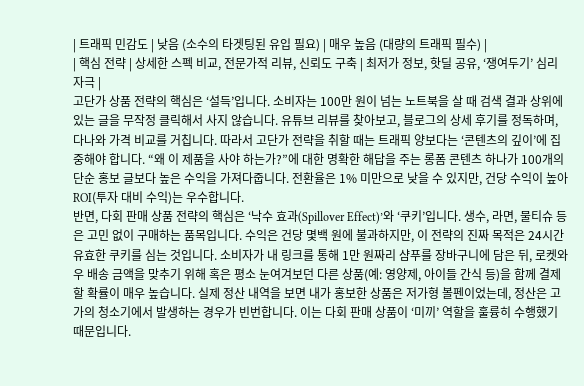| 트래픽 민감도 | 낮음 (소수의 타겟팅된 유입 필요) | 매우 높음 (대량의 트래픽 필수) |
| 핵심 전략 | 상세한 스펙 비교, 전문가적 리뷰, 신뢰도 구축 | 최저가 정보, 핫딜 공유, ‘쟁여두기’ 심리 자극 |
고단가 상품 전략의 핵심은 ‘설득’입니다. 소비자는 100만 원이 넘는 노트북을 살 때 검색 결과 상위에 있는 글을 무작정 클릭해서 사지 않습니다. 유튜브 리뷰를 찾아보고, 블로그의 상세 후기를 정독하며, 다나와 가격 비교를 거칩니다. 따라서 고단가 전략을 취할 때는 트래픽 양보다는 ‘콘텐츠의 깊이’에 집중해야 합니다. “왜 이 제품을 사야 하는가?”에 대한 명확한 해답을 주는 롱폼 콘텐츠 하나가 100개의 단순 홍보 글보다 높은 수익을 가져다줍니다. 전환율은 1% 미만으로 낮을 수 있지만, 건당 수익이 높아 ROI(투자 대비 수익)는 우수합니다.
반면, 다회 판매 상품 전략의 핵심은 ‘낙수 효과(Spillover Effect)’와 ‘쿠키’입니다. 생수, 라면, 물티슈 등은 고민 없이 구매하는 품목입니다. 수익은 건당 몇백 원에 불과하지만, 이 전략의 진짜 목적은 24시간 유효한 쿠키를 심는 것입니다. 소비자가 내 링크를 통해 1만 원짜리 샴푸를 장바구니에 담은 뒤, 로켓와우 배송 금액을 맞추기 위해 혹은 평소 눈여겨보던 다른 상품(예: 영양제, 아이들 간식 등)을 함께 결제할 확률이 매우 높습니다. 실제 정산 내역을 보면 내가 홍보한 상품은 저가형 볼펜이었는데, 정산은 고가의 청소기에서 발생하는 경우가 빈번합니다. 이는 다회 판매 상품이 ‘미끼’ 역할을 훌륭히 수행했기 때문입니다.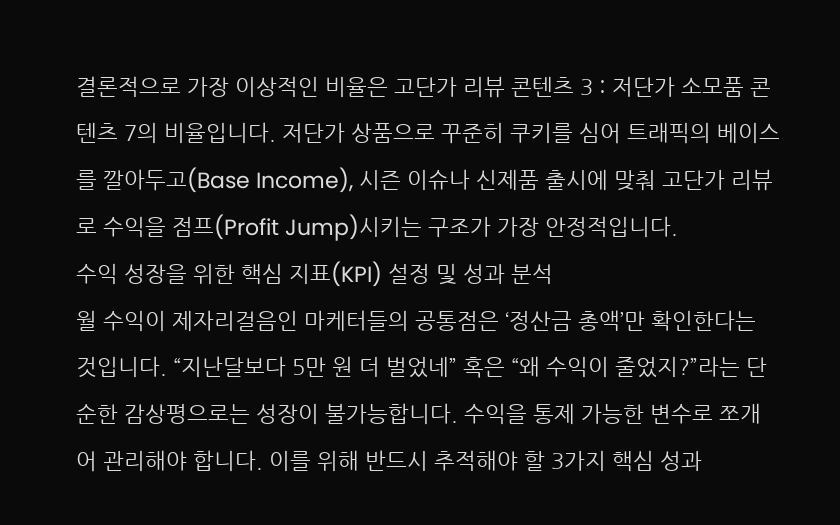결론적으로 가장 이상적인 비율은 고단가 리뷰 콘텐츠 3 : 저단가 소모품 콘텐츠 7의 비율입니다. 저단가 상품으로 꾸준히 쿠키를 심어 트래픽의 베이스를 깔아두고(Base Income), 시즌 이슈나 신제품 출시에 맞춰 고단가 리뷰로 수익을 점프(Profit Jump)시키는 구조가 가장 안정적입니다.
수익 성장을 위한 핵심 지표(KPI) 설정 및 성과 분석
월 수익이 제자리걸음인 마케터들의 공통점은 ‘정산금 총액’만 확인한다는 것입니다. “지난달보다 5만 원 더 벌었네” 혹은 “왜 수익이 줄었지?”라는 단순한 감상평으로는 성장이 불가능합니다. 수익을 통제 가능한 변수로 쪼개어 관리해야 합니다. 이를 위해 반드시 추적해야 할 3가지 핵심 성과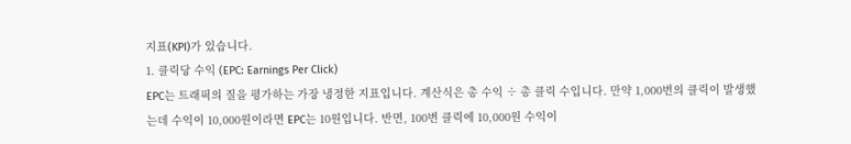지표(KPI)가 있습니다.
1. 클릭당 수익 (EPC: Earnings Per Click)
EPC는 트래픽의 질을 평가하는 가장 냉정한 지표입니다. 계산식은 총 수익 ÷ 총 클릭 수입니다. 만약 1,000번의 클릭이 발생했는데 수익이 10,000원이라면 EPC는 10원입니다. 반면, 100번 클릭에 10,000원 수익이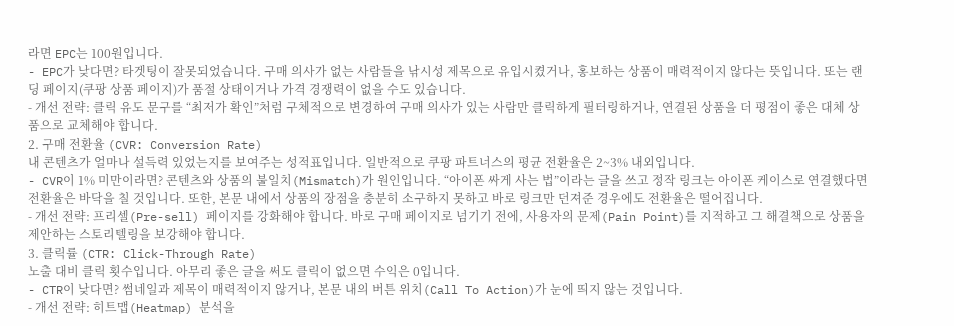라면 EPC는 100원입니다.
- EPC가 낮다면? 타겟팅이 잘못되었습니다. 구매 의사가 없는 사람들을 낚시성 제목으로 유입시켰거나, 홍보하는 상품이 매력적이지 않다는 뜻입니다. 또는 랜딩 페이지(쿠팡 상품 페이지)가 품절 상태이거나 가격 경쟁력이 없을 수도 있습니다.
- 개선 전략: 클릭 유도 문구를 “최저가 확인”처럼 구체적으로 변경하여 구매 의사가 있는 사람만 클릭하게 필터링하거나, 연결된 상품을 더 평점이 좋은 대체 상품으로 교체해야 합니다.
2. 구매 전환율 (CVR: Conversion Rate)
내 콘텐츠가 얼마나 설득력 있었는지를 보여주는 성적표입니다. 일반적으로 쿠팡 파트너스의 평균 전환율은 2~3% 내외입니다.
- CVR이 1% 미만이라면? 콘텐츠와 상품의 불일치(Mismatch)가 원인입니다. “아이폰 싸게 사는 법”이라는 글을 쓰고 정작 링크는 아이폰 케이스로 연결했다면 전환율은 바닥을 칠 것입니다. 또한, 본문 내에서 상품의 장점을 충분히 소구하지 못하고 바로 링크만 던져준 경우에도 전환율은 떨어집니다.
- 개선 전략: 프리셀(Pre-sell) 페이지를 강화해야 합니다. 바로 구매 페이지로 넘기기 전에, 사용자의 문제(Pain Point)를 지적하고 그 해결책으로 상품을 제안하는 스토리텔링을 보강해야 합니다.
3. 클릭률 (CTR: Click-Through Rate)
노출 대비 클릭 횟수입니다. 아무리 좋은 글을 써도 클릭이 없으면 수익은 0입니다.
- CTR이 낮다면? 썸네일과 제목이 매력적이지 않거나, 본문 내의 버튼 위치(Call To Action)가 눈에 띄지 않는 것입니다.
- 개선 전략: 히트맵(Heatmap) 분석을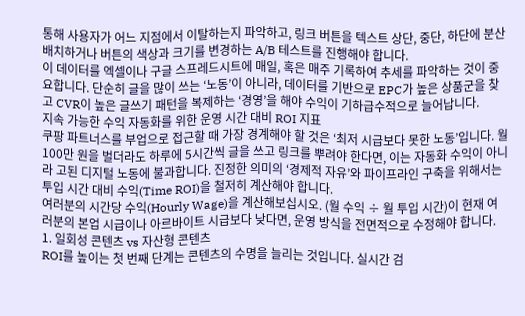통해 사용자가 어느 지점에서 이탈하는지 파악하고, 링크 버튼을 텍스트 상단, 중단, 하단에 분산 배치하거나 버튼의 색상과 크기를 변경하는 A/B 테스트를 진행해야 합니다.
이 데이터를 엑셀이나 구글 스프레드시트에 매일, 혹은 매주 기록하여 추세를 파악하는 것이 중요합니다. 단순히 글을 많이 쓰는 ‘노동’이 아니라, 데이터를 기반으로 EPC가 높은 상품군을 찾고 CVR이 높은 글쓰기 패턴을 복제하는 ‘경영’을 해야 수익이 기하급수적으로 늘어납니다.
지속 가능한 수익 자동화를 위한 운영 시간 대비 ROI 지표
쿠팡 파트너스를 부업으로 접근할 때 가장 경계해야 할 것은 ‘최저 시급보다 못한 노동’입니다. 월 100만 원을 벌더라도 하루에 5시간씩 글을 쓰고 링크를 뿌려야 한다면, 이는 자동화 수익이 아니라 고된 디지털 노동에 불과합니다. 진정한 의미의 ‘경제적 자유’와 파이프라인 구축을 위해서는 투입 시간 대비 수익(Time ROI)을 철저히 계산해야 합니다.
여러분의 시간당 수익(Hourly Wage)을 계산해보십시오. (월 수익 ÷ 월 투입 시간)이 현재 여러분의 본업 시급이나 아르바이트 시급보다 낮다면, 운영 방식을 전면적으로 수정해야 합니다.
1. 일회성 콘텐츠 vs 자산형 콘텐츠
ROI를 높이는 첫 번째 단계는 콘텐츠의 수명을 늘리는 것입니다. 실시간 검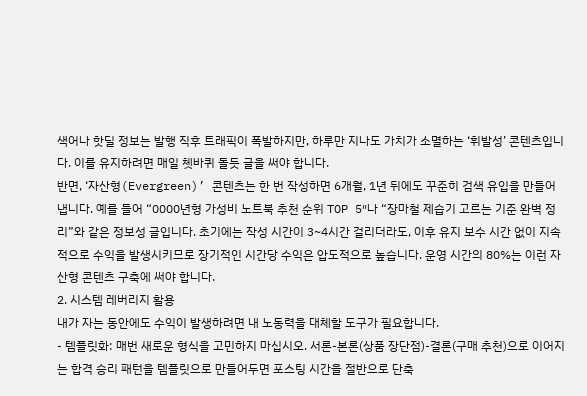색어나 핫딜 정보는 발행 직후 트래픽이 폭발하지만, 하루만 지나도 가치가 소멸하는 ‘휘발성’ 콘텐츠입니다. 이를 유지하려면 매일 쳇바퀴 돌듯 글을 써야 합니다.
반면, ‘자산형(Evergreen)’ 콘텐츠는 한 번 작성하면 6개월, 1년 뒤에도 꾸준히 검색 유입을 만들어냅니다. 예를 들어 “0000년형 가성비 노트북 추천 순위 TOP 5″나 “장마철 제습기 고르는 기준 완벽 정리”와 같은 정보성 글입니다. 초기에는 작성 시간이 3~4시간 걸리더라도, 이후 유지 보수 시간 없이 지속적으로 수익을 발생시키므로 장기적인 시간당 수익은 압도적으로 높습니다. 운영 시간의 80%는 이런 자산형 콘텐츠 구축에 써야 합니다.
2. 시스템 레버리지 활용
내가 자는 동안에도 수익이 발생하려면 내 노동력을 대체할 도구가 필요합니다.
- 템플릿화: 매번 새로운 형식을 고민하지 마십시오. 서론-본론(상품 장단점)-결론(구매 추천)으로 이어지는 합격 승리 패턴을 템플릿으로 만들어두면 포스팅 시간을 절반으로 단축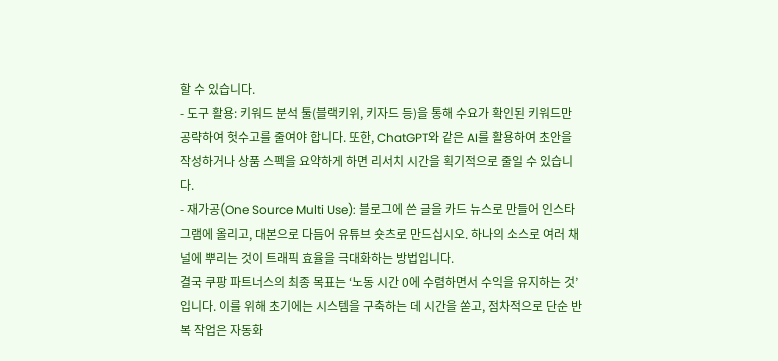할 수 있습니다.
- 도구 활용: 키워드 분석 툴(블랙키위, 키자드 등)을 통해 수요가 확인된 키워드만 공략하여 헛수고를 줄여야 합니다. 또한, ChatGPT와 같은 AI를 활용하여 초안을 작성하거나 상품 스펙을 요약하게 하면 리서치 시간을 획기적으로 줄일 수 있습니다.
- 재가공(One Source Multi Use): 블로그에 쓴 글을 카드 뉴스로 만들어 인스타그램에 올리고, 대본으로 다듬어 유튜브 숏츠로 만드십시오. 하나의 소스로 여러 채널에 뿌리는 것이 트래픽 효율을 극대화하는 방법입니다.
결국 쿠팡 파트너스의 최종 목표는 ‘노동 시간 0에 수렴하면서 수익을 유지하는 것’입니다. 이를 위해 초기에는 시스템을 구축하는 데 시간을 쏟고, 점차적으로 단순 반복 작업은 자동화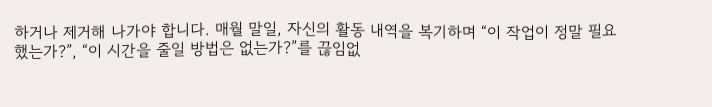하거나 제거해 나가야 합니다. 매월 말일, 자신의 활동 내역을 복기하며 “이 작업이 정말 필요했는가?”, “이 시간을 줄일 방법은 없는가?”를 끊임없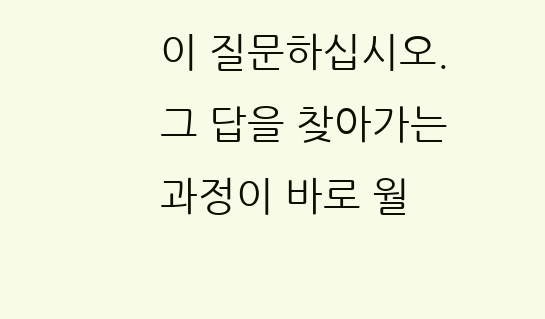이 질문하십시오. 그 답을 찾아가는 과정이 바로 월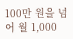100만 원을 넘어 월 1,000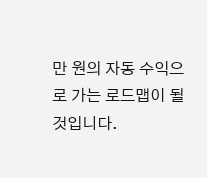만 원의 자동 수익으로 가는 로드맵이 될 것입니다.